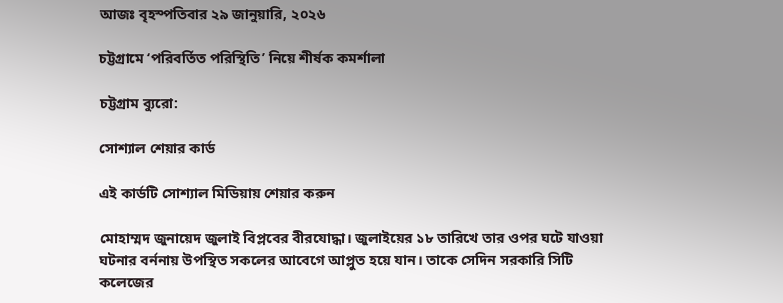আজঃ বৃহস্পতিবার ২৯ জানুয়ারি, ২০২৬

চট্টগ্রামে ‘পরিবর্তিত পরিস্থিতি’ নিয়ে শীর্ষক কমর্শালা

চট্টগ্রাম ব্যুরো:

সোশ্যাল শেয়ার কার্ড

এই কার্ডটি সোশ্যাল মিডিয়ায় শেয়ার করুন

মোহাম্মদ জুনায়েদ জুলাই বিপ্লবের বীরযোদ্ধা। জুলাইয়ের ১৮ তারিখে তার ওপর ঘটে যাওয়া ঘটনার বর্ননায় উপস্থিত সকলের আবেগে আপ্লুত হয়ে যান। তাকে সেদিন সরকারি সিটি কলেজের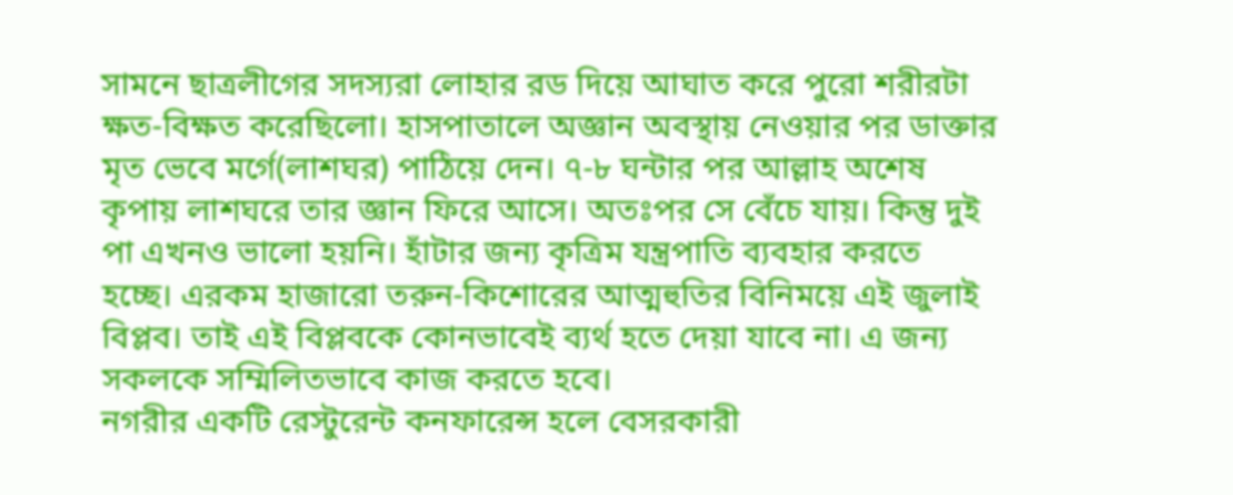সামনে ছাত্রলীগের সদস্যরা লোহার রড দিয়ে আঘাত করে পুরো শরীরটা ক্ষত-বিক্ষত করেছিলো। হাসপাতালে অজ্ঞান অবস্থায় নেওয়ার পর ডাক্তার মৃত ভেবে মর্গে(লাশঘর) পাঠিয়ে দেন। ৭-৮ ঘন্টার পর আল্লাহ অশেষ কৃপায় লাশঘরে তার জ্ঞান ফিরে আসে। অতঃপর সে বেঁচে যায়। কিন্তু দুই পা এখনও ভালো হয়নি। হাঁটার জন্য কৃত্রিম যন্ত্রপাতি ব্যবহার করতে হচ্ছে। এরকম হাজারো তরুন-কিশোরের আত্মহুতির বিনিময়ে এই জুলাই বিপ্লব। তাই এই বিপ্লবকে কোনভাবেই ব্যর্থ হতে দেয়া যাবে না। এ জন্য সকলকে সম্মিলিতভাবে কাজ করতে হবে।
নগরীর একটি রেস্টুরেন্ট কনফারেন্স হলে বেসরকারী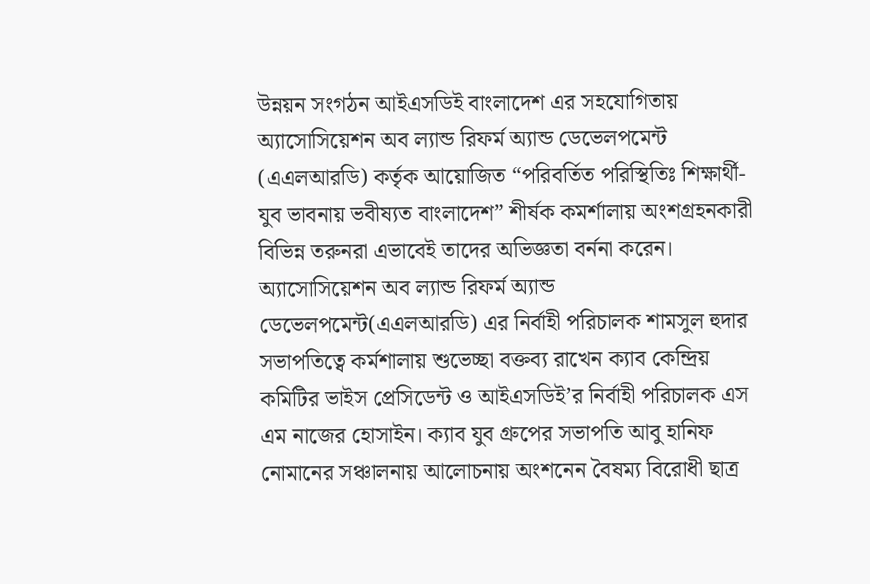উন্নয়ন সংগঠন আইএসডিই বাংলাদেশ এর সহযোগিতায় অ্যাসোসিয়েশন অব ল্যান্ড রিফর্ম অ্যান্ড ডেভেলপমেন্ট (এএলআরডি) কর্তৃক আয়োজিত “পরিবর্তিত পরিস্থিতিঃ শিক্ষার্থী-যুব ভাবনায় ভবীষ্যত বাংলাদেশ” শীর্ষক কমর্শালায় অংশগ্রহনকারী বিভিন্ন তরুনরা এভাবেই তাদের অভিজ্ঞতা বর্ননা করেন।
অ্যাসোসিয়েশন অব ল্যান্ড রিফর্ম অ্যান্ড ডেভেলপমেন্ট(এএলআরডি) এর নির্বাহী পরিচালক শামসুল হুদার সভাপতিত্বে কর্মশালায় শুভেচ্ছা বক্তব্য রাখেন ক্যাব কেন্দ্রিয় কমিটির ভাইস প্রেসিডেন্ট ও আইএসডিই’র নির্বাহী পরিচালক এস এম নাজের হোসাইন। ক্যাব যুব গ্রুপের সভাপতি আবু হানিফ নোমানের সঞ্চালনায় আলোচনায় অংশনেন বৈষম্য বিরোধী ছাত্র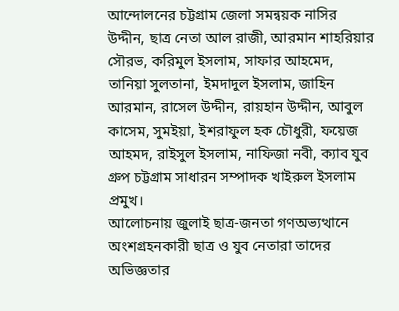আন্দোলনের চট্টগ্রাম জেলা সমন্বয়ক নাসির উদ্দীন, ছাত্র নেতা আল রাজী, আরমান শাহরিয়ার সৌরভ, করিমুল ইসলাম, সাফার আহমেদ, তানিয়া সুলতানা, ইমদাদুল ইসলাম, জাহিন আরমান, রাসেল উদ্দীন, রায়হান উদ্দীন, আবুল কাসেম, সুমইয়া, ইশরাফুল হক চৌধুরী, ফয়েজ আহমদ, রাইসুল ইসলাম, নাফিজা নবী, ক্যাব যুব গ্রুপ চট্টগ্রাম সাধারন সম্পাদক খাইরুল ইসলাম প্রমুখ।
আলোচনায় জুলাই ছাত্র-জনতা গণঅভ্যত্থানে অংশগ্রহনকারী ছাত্র ও যুব নেতারা তাদের অভিজ্ঞতার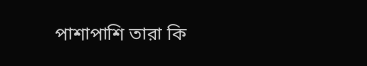পাশাপাশি তারা কি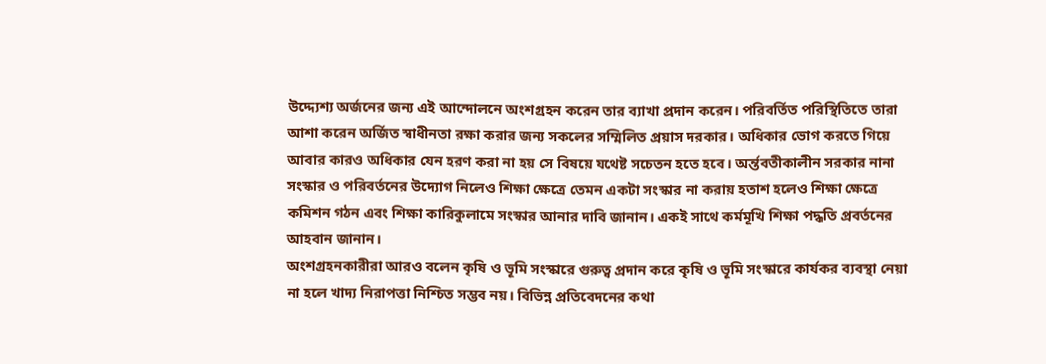উদ্দ্যেশ্য অর্জনের জন্য এই আন্দোলনে অংশগ্রহন করেন তার ব্যাখা প্রদান করেন। পরিবর্তিত পরিস্থিতিতে তারা আশা করেন অর্জিত স্বাধীনতা রক্ষা করার জন্য সকলের সম্মিলিত প্রয়াস দরকার। অধিকার ভোগ করতে গিয়ে আবার কারও অধিকার যেন হরণ করা না হয় সে বিষয়ে যথেষ্ট সচেতন হতে হবে। অর্ন্তবতীকালীন সরকার নানা সংস্কার ও পরিবর্তনের উদ্যোগ নিলেও শিক্ষা ক্ষেত্রে তেমন একটা সংস্কার না করায় হতাশ হলেও শিক্ষা ক্ষেত্রে কমিশন গঠন এবং শিক্ষা কারিকুলামে সংস্কার আনার দাবি জানান। একই সাথে কর্মমূখি শিক্ষা পদ্ধতি প্রবর্তনের আহবান জানান।
অংশগ্রহনকারীরা আরও বলেন কৃষি ও ভূমি সংস্কারে গুরুত্ব প্রদান করে কৃষি ও ভূমি সংস্কারে কার্যকর ব্যবস্থা নেয়া না হলে খাদ্য নিরাপত্তা নিশ্চিত সম্ভব নয়। বিভিন্ন প্রতিবেদনের কথা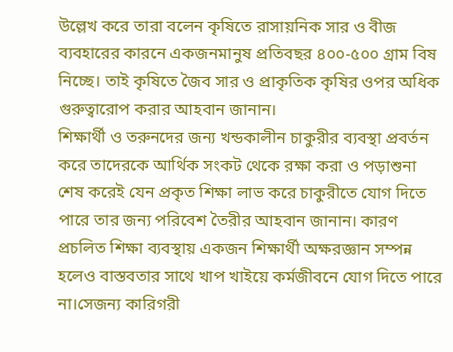উল্লেখ করে তারা বলেন কৃষিতে রাসায়নিক সার ও বীজ ব্যবহারের কারনে একজনমানুষ প্রতিবছর ৪০০-৫০০ গ্রাম বিষ নিচ্ছে। তাই কৃষিতে জৈব সার ও প্রাকৃতিক কৃষির ওপর অধিক গুরুত্বারোপ করার আহবান জানান।
শিক্ষার্থী ও তরুনদের জন্য খন্ডকালীন চাকুরীর ব্যবস্থা প্রবর্তন করে তাদেরকে আর্থিক সংকট থেকে রক্ষা করা ও পড়াশুনা শেষ করেই যেন প্রকৃত শিক্ষা লাভ করে চাকুরীতে যোগ দিতে পারে তার জন্য পরিবেশ তৈরীর আহবান জানান। কারণ প্রচলিত শিক্ষা ব্যবস্থায় একজন শিক্ষার্থী অক্ষরজ্ঞান সম্পন্ন হলেও বাস্তবতার সাথে খাপ খাইয়ে কর্মজীবনে যোগ দিতে পারে না।সেজন্য কারিগরী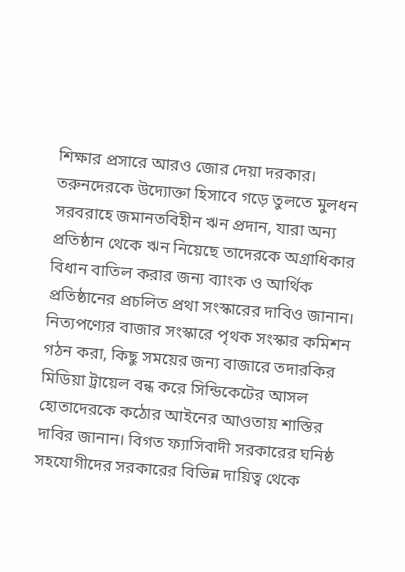শিক্ষার প্রসারে আরও জোর দেয়া দরকার। তরুনদেরকে উদ্যোক্তা হিসাবে গড়ে তুলতে মুলধন সরবরাহে জমানতবিহীন ঋন প্রদান, যারা অন্য প্রতিষ্ঠান থেকে ঋন নিয়েছে তাদেরকে অগ্রাধিকার বিধান বাতিল করার জন্য ব্যাংক ও আর্থিক প্রতিষ্ঠানের প্রচলিত প্রথা সংস্কারের দাবিও জানান।
নিত্যপণ্যের বাজার সংস্কারে পৃথক সংস্কার কমিশন গঠন করা, কিছু সময়ের জন্য বাজারে তদারকির মিডিয়া ট্রায়েল বন্ধ করে সিন্ডিকেটের আসল হোতাদেরকে কঠোর আইনের আওতায় শাস্তির দাবির জানান। বিগত ফ্যাসিবাদী সরকারের ঘনিষ্ঠ সহযোগীদের সরকারের বিভিন্ন দায়িত্ব থেকে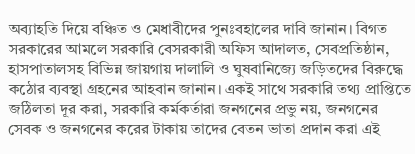অব্যাহতি দিয়ে বঞ্চিত ও মেধাবীদের পুনঃবহালের দাবি জানান। বিগত সরকারের আমলে সরকারি বেসরকারী অফিস আদালত, সেবপ্রতিষ্ঠান, হাসপাতালসহ বিভিন্ন জায়গায় দালালি ও ঘুষবানিজ্যে জড়িতদের বিরুদ্ধে কঠোর ব্যবস্থা গ্রহনের আহবান জানান। একই সাথে সরকারি তথ্য প্রাপ্তিতে জঠিলতা দূর করা, সরকারি কর্মকর্তারা জনগনের প্রভু নয়, জনগনের সেবক ও জনগনের করের টাকায় তাদের বেতন ভাতা প্রদান করা এই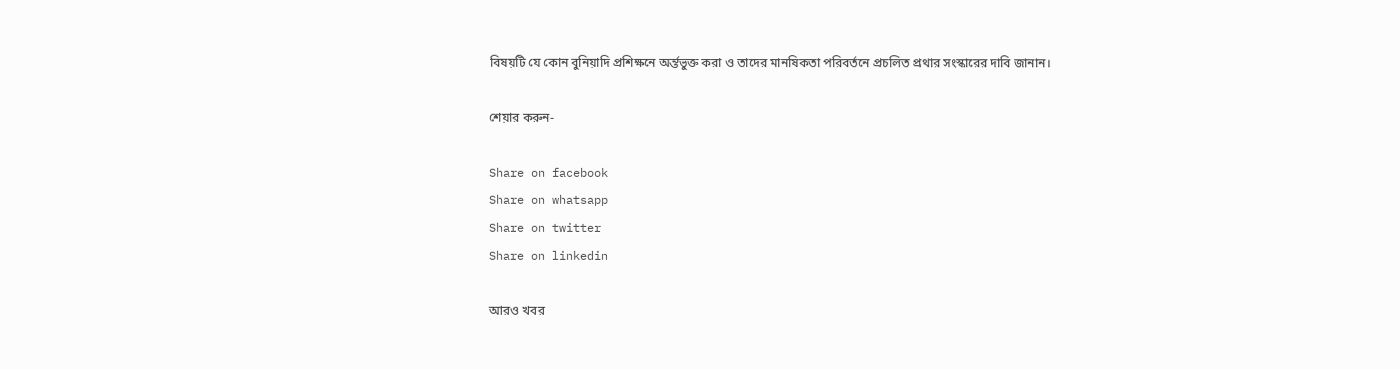বিষয়টি যে কোন বুনিয়াদি প্রশিক্ষনে অর্ন্তভুক্ত করা ও তাদের মানষিকতা পরিবর্তনে প্রচলিত প্রথার সংস্কারের দাবি জানান।

শেয়ার করুন-

Share on facebook
Share on whatsapp
Share on twitter
Share on linkedin

আরও খবর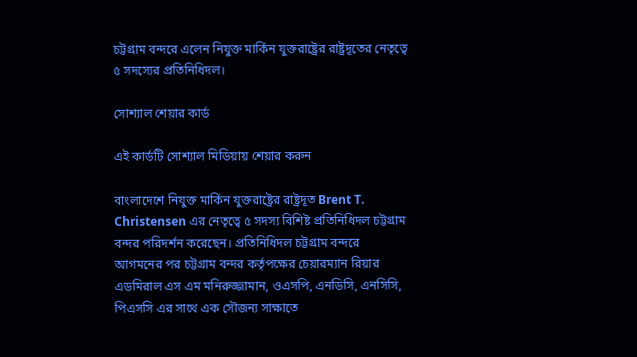চট্টগ্রাম বন্দরে এলেন নিযুক্ত মার্কিন যুক্তরাষ্ট্রের রাষ্ট্রদূতের নেতৃত্বে ৫ সদস্যের প্রতিনিধিদল।

সোশ্যাল শেয়ার কার্ড

এই কার্ডটি সোশ্যাল মিডিয়ায় শেয়ার করুন

বাংলাদেশে নিযুক্ত মার্কিন যুক্তরাষ্ট্রের রাষ্ট্রদূত Brent T. Christensen এর নেতৃত্বে ৫ সদস্য বিশিষ্ট প্রতিনিধিদল চট্টগ্রাম বন্দর পরিদর্শন করেছেন। প্রতিনিধিদল চট্টগ্রাম বন্দরে আগমনের পর চট্টগ্রাম বন্দর কর্তৃপক্ষের চেয়ারম্যান রিয়ার এডমিরাল এস এম মনিরুজ্জামান, ওএসপি, এনডিসি, এনসিসি, পিএসসি এর সাথে এক সৌজন্য সাক্ষাতে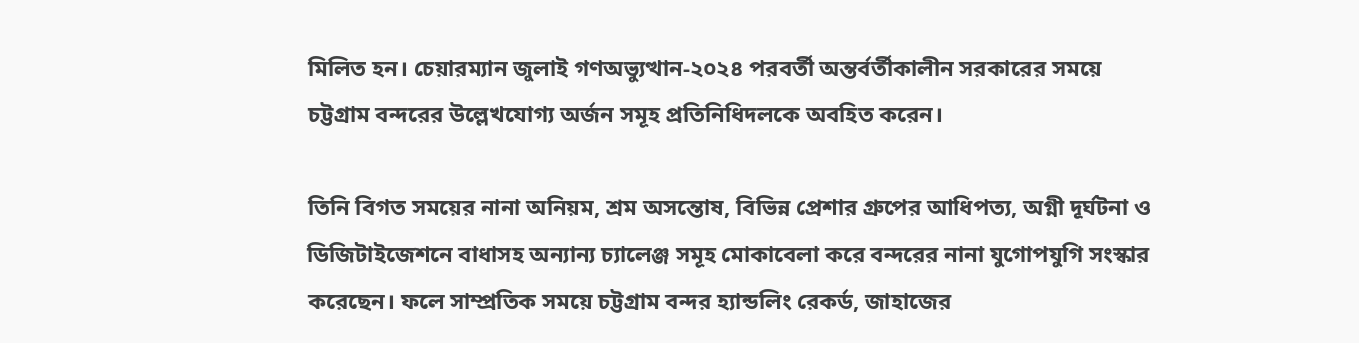মিলিত হন। চেয়ারম্যান জুলাই গণঅভ্যুত্থান-২০২৪ পরবর্তী অন্তর্বর্তীকালীন সরকারের সময়ে চট্টগ্রাম বন্দরের উল্লেখযোগ্য অর্জন সমূহ প্রতিনিধিদলকে অবহিত করেন।

তিনি বিগত সময়ের নানা অনিয়ম, শ্রম অসন্তোষ, বিভিন্ন প্রেশার গ্রুপের আধিপত্য, অগ্নী দূর্ঘটনা ও ডিজিটাইজেশনে বাধাসহ অন্যান্য চ্যালেঞ্জ সমূহ মোকাবেলা করে বন্দরের নানা যুগোপযুগি সংস্কার করেছেন। ফলে সাম্প্রতিক সময়ে চট্টগ্রাম বন্দর হ্যান্ডলিং রেকর্ড, জাহাজের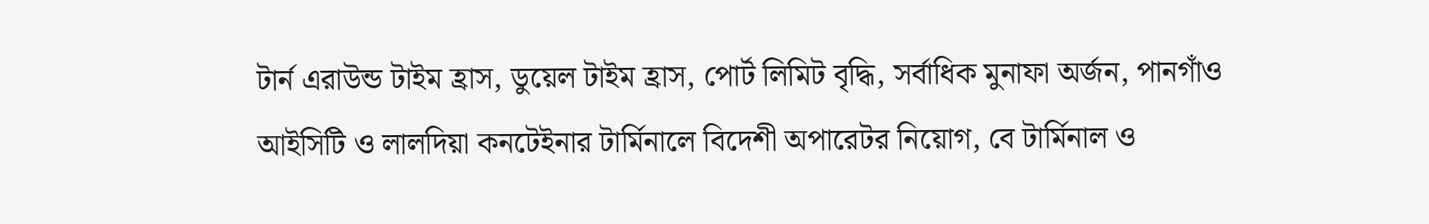টার্ন এরাউন্ড টাইম হ্রাস, ডুয়েল টাইম হ্রাস, পোর্ট লিমিট বৃদ্ধি, সর্বাধিক মুনাফা অর্জন, পানগাঁও আইসিটি ও লালদিয়া কনটেইনার টার্মিনালে বিদেশী অপারেটর নিয়োগ, বে টার্মিনাল ও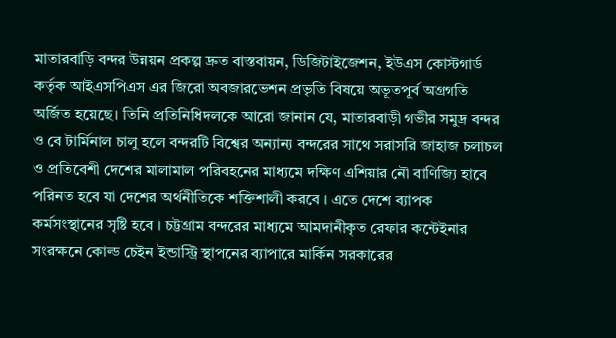মাতারবাড়ি বন্দর উন্নয়ন প্রকল্প দ্রুত বাস্তবায়ন, ডিজিটাইজেশন, ইউএস কোস্টগার্ড কর্তৃক আইএসপিএস এর জিরো অবজারভেশন প্রভৃতি বিষয়ে অভূতপূর্ব অগ্রগতি অর্জিত হয়েছে। তিনি প্রতিনিধিদলকে আরো জানান যে, মাতারবাড়ী গভীর সমুদ্র বন্দর ও বে টার্মিনাল চালু হলে বন্দরটি বিশ্বের অন্যান্য বন্দরের সাথে সরাসরি জাহাজ চলাচল ও প্রতিবেশী দেশের মালামাল পরিবহনের মাধ্যমে দক্ষিণ এশিয়ার নৌ বাণিজ্যি হাবে পরিনত হবে যা দেশের অর্থনীতিকে শক্তিশালী করবে । এতে দেশে ব্যাপক কর্মসংস্থানের সৃষ্টি হবে । চট্টগ্রাম বন্দরের মাধ্যমে আমদানীকৃত রেফার কন্টেইনার সংরক্ষনে কোল্ড চেইন ইন্ডাস্ট্রি স্থাপনের ব্যাপারে মার্কিন সরকারের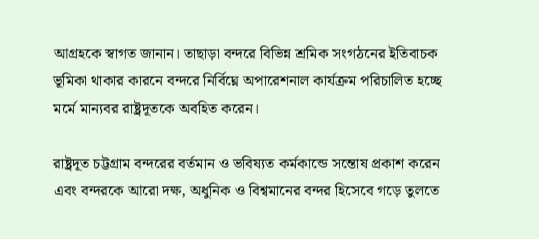আগ্রহকে স্বাগত জানান। তাছাড়া বন্দরে বিভিন্ন শ্রমিক সংগঠনের ইতিবাচক ভূমিকা থাকার কারনে বন্দরে নির্বিঘ্নে অপারেশনাল কার্যক্রম পরিচালিত হচ্ছে মর্মে মান্যবর রাষ্ট্রদূতকে অবহিত করেন।

রাষ্ট্রদূত চট্টগ্রাম বন্দরের বর্তমান ও ভবিষ্যত কর্মকান্ডে সন্তোষ প্রকাশ করেন এবং বন্দরকে আরো দক্ষ, অধুনিক ও বিশ্বমানের বন্দর হিসেবে গড়ে তুলতে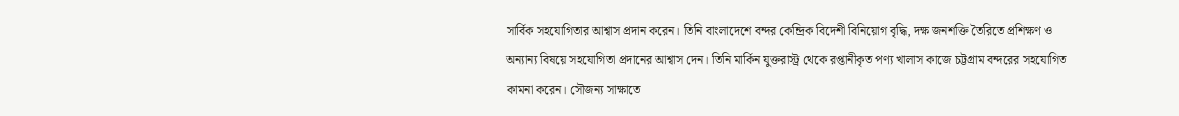সার্বিক সহযোগিতার আশ্বাস প্রদান করেন। তিনি বাংলাদেশে বন্দর কেন্দ্রিক বিদেশী বিনিয়োগ বৃদ্ধি, দক্ষ জনশক্তি তৈরিতে প্রশিক্ষণ ও অন্যান্য বিষয়ে সহযোগিতা প্রদানের আশ্বাস দেন। তিনি মার্কিন যুক্তরাস্ট্র থেকে রপ্তানীকৃত পণ্য খালাস কাজে চট্টগ্রাম বন্দরের সহযোগিত কামনা করেন। সৌজন্য সাক্ষাতে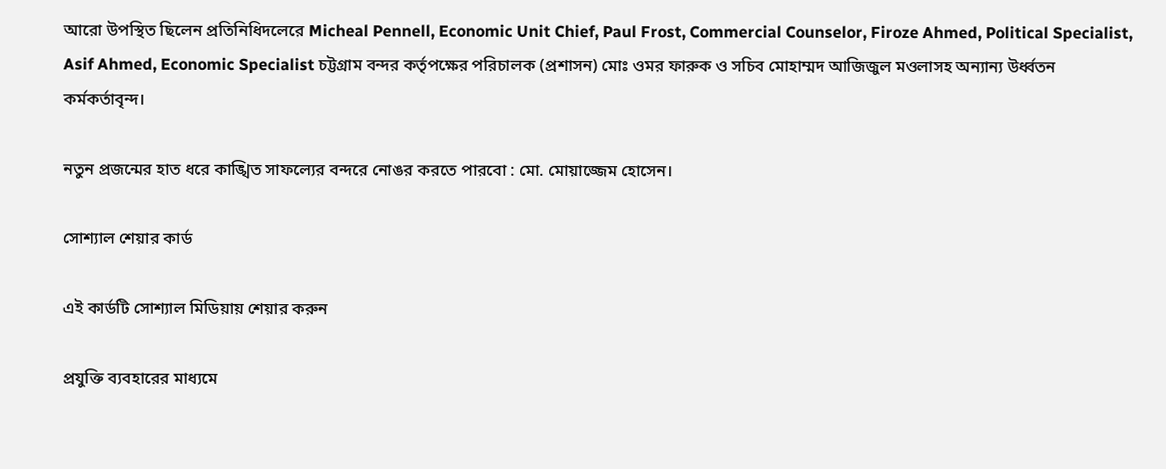আরো উপস্থিত ছিলেন প্রতিনিধিদলেরে Micheal Pennell, Economic Unit Chief, Paul Frost, Commercial Counselor, Firoze Ahmed, Political Specialist, Asif Ahmed, Economic Specialist চট্টগ্রাম বন্দর কর্তৃপক্ষের পরিচালক (প্রশাসন) মোঃ ওমর ফারুক ও সচিব মোহাম্মদ আজিজুল মওলাসহ অন্যান্য উর্ধ্বতন কর্মকর্তাবৃন্দ।

নতুন প্রজন্মের হাত ধরে কাঙ্খিত সাফল্যের বন্দরে নোঙর করতে পারবো : মো. মোয়াজ্জেম হোসেন।

সোশ্যাল শেয়ার কার্ড

এই কার্ডটি সোশ্যাল মিডিয়ায় শেয়ার করুন

প্রযুক্তি ব্যবহারের মাধ্যমে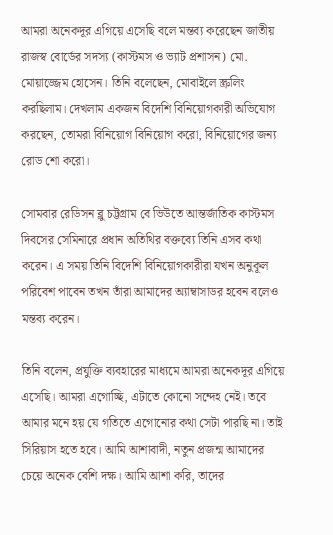আমরা অনেকদূর এগিয়ে এসেছি বলে মন্তব্য করেছেন জাতীয় রাজস্ব বোর্ডের সদস্য (কাস্টমস ও ভ্যাট প্রশাসন) মো. মোয়াজ্জেম হোসেন। তিনি বলেছেন, মোবাইলে স্ক্রলিং করছিলাম। দেখলাম একজন বিদেশি বিনিয়োগকারী অভিযোগ করছেন, তোমরা বিনিয়োগ বিনিয়োগ করো, বিনিয়োগের জন্য রোড শো করো।

সোমবার রেডিসন ব্লু চট্টগ্রাম বে ভিউতে আন্তর্জাতিক কাস্টমস দিবসের সেমিনারে প্রধান অতিথির বক্তব্যে তিনি এসব কথা করেন। এ সময় তিনি বিদেশি বিনিয়োগকারীরা যখন অনুকূল পরিবেশ পাবেন তখন তাঁরা আমাদের অ্যাম্বাসাডর হবেন বলেও মন্তব্য করেন।

তিনি বলেন, প্রযুক্তি ব্যবহারের মাধ্যমে আমরা অনেকদূর এগিয়ে এসেছি। আমরা এগোচ্ছি, এটাতে কোনো সন্দেহ নেই। তবে আমার মনে হয় যে গতিতে এগোনোর কথা সেটা পারছি না। তাই সিরিয়াস হতে হবে। আমি আশাবাদী, নতুন প্রজন্ম আমাদের চেয়ে অনেক বেশি দক্ষ। আমি আশা করি, তাদের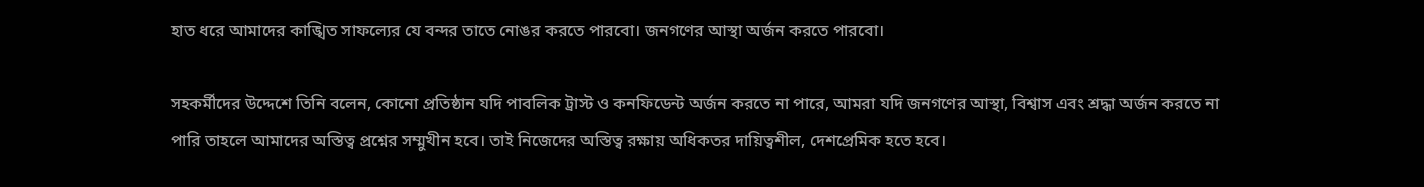হাত ধরে আমাদের কাঙ্খিত সাফল্যের যে বন্দর তাতে নোঙর করতে পারবো। জনগণের আস্থা অর্জন করতে পারবো।

সহকর্মীদের উদ্দেশে তিনি বলেন, কোনো প্রতিষ্ঠান যদি পাবলিক ট্রাস্ট ও কনফিডেন্ট অর্জন করতে না পারে, আমরা যদি জনগণের আস্থা, বিশ্বাস এবং শ্রদ্ধা অর্জন করতে না পারি তাহলে আমাদের অস্তিত্ব প্রশ্নের সম্মুখীন হবে। তাই নিজেদের অস্তিত্ব রক্ষায় অধিকতর দায়িত্বশীল, দেশপ্রেমিক হতে হবে।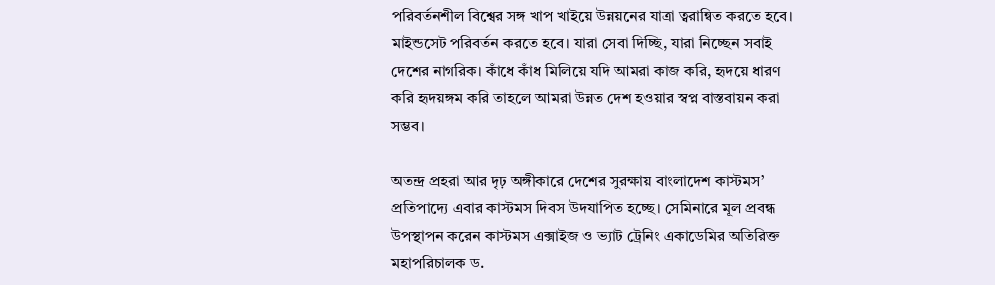পরিবর্তনশীল বিশ্বের সঙ্গ খাপ খাইয়ে উন্নয়নের যাত্রা ত্বরান্বিত করতে হবে। মাইন্ডসেট পরিবর্তন করতে হবে। যারা সেবা দিচ্ছি, যারা নিচ্ছেন সবাই দেশের নাগরিক। কাঁধে কাঁধ মিলিয়ে যদি আমরা কাজ করি, হৃদয়ে ধারণ করি হৃদয়ঙ্গম করি তাহলে আমরা উন্নত দেশ হওয়ার স্বপ্ন বাস্তবায়ন করা সম্ভব।

অতন্দ্র প্রহরা আর দৃঢ় অঙ্গীকারে দেশের সুরক্ষায় বাংলাদেশ কাস্টমস’ প্রতিপাদ্যে এবার কাস্টমস দিবস উদযাপিত হচ্ছে। সেমিনারে মূল প্রবন্ধ উপস্থাপন করেন কাস্টমস এক্সাইজ ও ভ্যাট ট্রেনিং একাডেমির অতিরিক্ত মহাপরিচালক ড.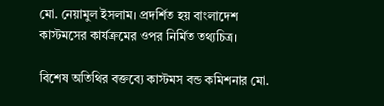মো. নেয়ামুল ইসলাম। প্রদর্শিত হয় বাংলাদেশ কাস্টমসের কার্যক্রমের ওপর নির্মিত তথ্যচিত্র।

বিশেষ অতিথির বক্তব্যে কাস্টমস বন্ড কমিশনার মো.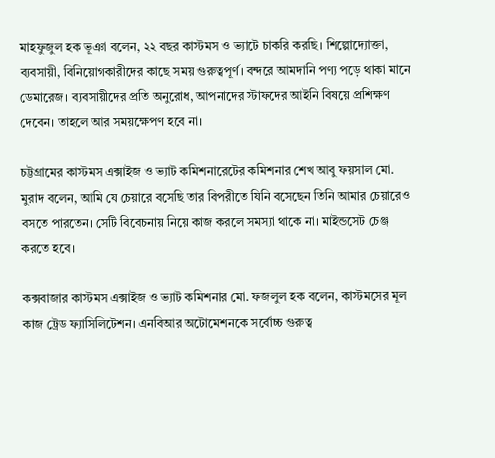মাহফুজুল হক ভূঞা বলেন, ২২ বছর কাস্টমস ও ভ্যাটে চাকরি করছি। শিল্পোদ্যোক্তা, ব্যবসায়ী, বিনিয়োগকারীদের কাছে সময় গুরুত্বপূর্ণ। বন্দরে আমদানি পণ্য পড়ে থাকা মানে ডেমারেজ। ব্যবসায়ীদের প্রতি অনুরোধ, আপনাদের স্টাফদের আইনি বিষয়ে প্রশিক্ষণ দেবেন। তাহলে আর সময়ক্ষেপণ হবে না।

চট্টগ্রামের কাস্টমস এক্সাইজ ও ভ্যাট কমিশনারেটের কমিশনার শেখ আবু ফয়সাল মো. মুরাদ বলেন, আমি যে চেয়ারে বসেছি তার বিপরীতে যিনি বসেছেন তিনি আমার চেয়ারেও বসতে পারতেন। সেটি বিবেচনায় নিয়ে কাজ করলে সমস্যা থাকে না। মাইন্ডসেট চেঞ্জ করতে হবে।

কক্সবাজার কাস্টমস এক্সাইজ ও ভ্যাট কমিশনার মো. ফজলুল হক বলেন, কাস্টমসের মূল কাজ ট্রেড ফ্যাসিলিটেশন। এনবিআর অটোমেশনকে সর্বোচ্চ গুরুত্ব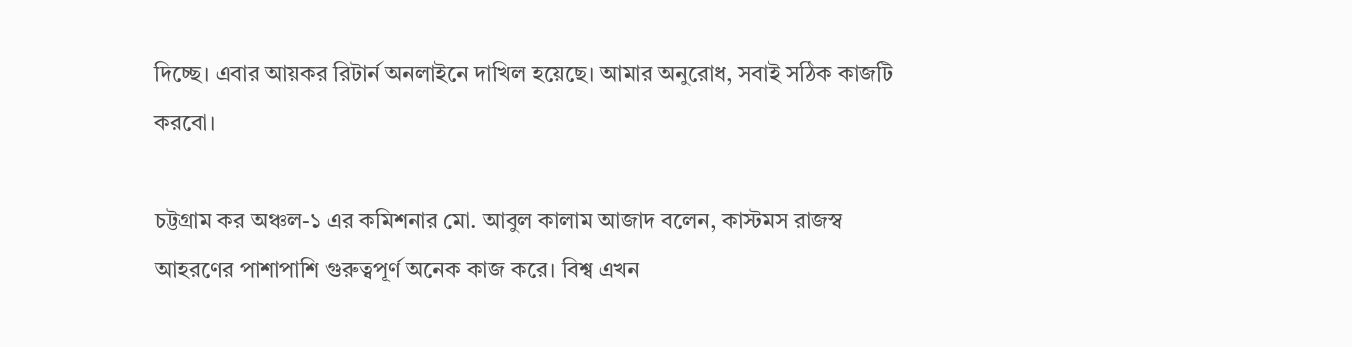দিচ্ছে। এবার আয়কর রিটার্ন অনলাইনে দাখিল হয়েছে। আমার অনুরোধ, সবাই সঠিক কাজটি করবো।

চট্টগ্রাম কর অঞ্চল-১ এর কমিশনার মো. আবুল কালাম আজাদ বলেন, কাস্টমস রাজস্ব আহরণের পাশাপাশি গুরুত্বপূর্ণ অনেক কাজ করে। বিশ্ব এখন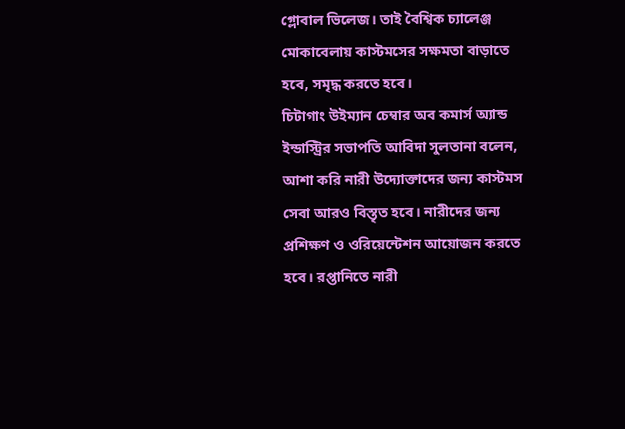গ্লোবাল ভিলেজ। তাই বৈশ্বিক চ্যালেঞ্জ মোকাবেলায় কাস্টমসের সক্ষমতা বাড়াতে হবে, সমৃদ্ধ করতে হবে।
চিটাগাং উইম্যান চেম্বার অব কমার্স অ্যান্ড ইন্ডাস্ট্রির সভাপতি আবিদা সুলতানা বলেন, আশা করি নারী উদ্যোক্তাদের জন্য কাস্টমস সেবা আরও বিস্তৃত হবে। নারীদের জন্য প্রশিক্ষণ ও ওরিয়েন্টেশন আয়োজন করতে হবে। রপ্তানিতে নারী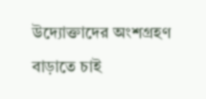উদ্যোক্তাদের অংশগ্রহণ বাড়াতে চাই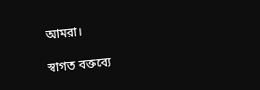আমরা।

স্বাগত বক্তব্যে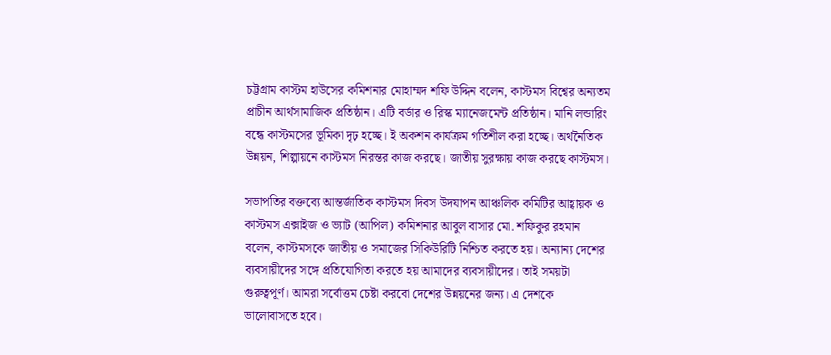চট্টগ্রাম কাস্টম হাউসের কমিশনার মোহাম্মদ শফি উদ্দিন বলেন, কাস্টমস বিশ্বের অন্যতম প্রাচীন আর্থসামাজিক প্রতিষ্ঠান। এটি বর্ডার ও রিস্ক ম্যানেজমেন্ট প্রতিষ্ঠান। মানি লন্ডারিং বন্ধে কাস্টমসের ভূমিকা দৃঢ় হচ্ছে। ই অকশন কার্যক্রম গতিশীল করা হচ্ছে। অর্থনৈতিক উন্নয়ন, শিল্পায়নে কাস্টমস নিরন্তর কাজ করছে। জাতীয় সুরক্ষায় কাজ করছে কাস্টমস।

সভাপতির বক্তব্যে আন্তর্জাতিক কাস্টমস দিবস উদযাপন আঞ্চলিক কমিটির আহ্বায়ক ও কাস্টমস এক্সাইজ ও ভ্যাট (আপিল) কমিশনার আবুল বাসার মো. শফিকুর রহমান বলেন, কাস্টমসকে জাতীয় ও সমাজের সিকিউরিটি নিশ্চিত করতে হয়। অন্যান্য দেশের ব্যবসায়ীদের সঙ্গে প্রতিযোগিতা করতে হয় আমাদের ব্যবসায়ীদের। তাই সময়টা গুরুত্বপূর্ণ। আমরা সর্বোত্তম চেষ্টা করবো দেশের উন্নয়নের জন্য। এ দেশকে ভালোবাসতে হবে।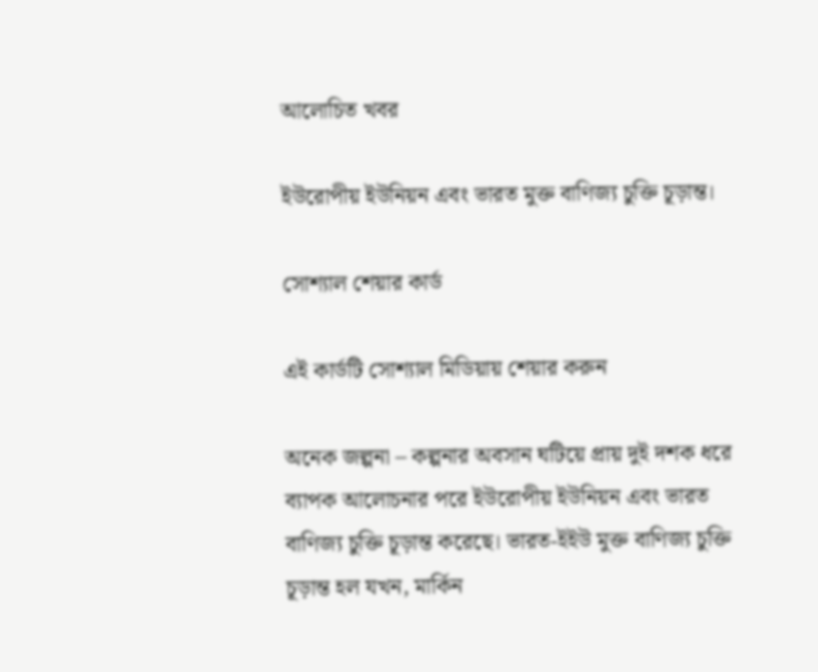আলোচিত খবর

ইউরোপীয় ইউনিয়ন এবং ভারত মুক্ত বাণিজ্য চুক্তি চূড়ান্ত।

সোশ্যাল শেয়ার কার্ড

এই কার্ডটি সোশ্যাল মিডিয়ায় শেয়ার করুন

অনেক জল্পনা – কল্পনার অবসান ঘটিয়ে প্রায় দুই দশক ধরে ব্যাপক আলোচনার পরে ইউরোপীয় ইউনিয়ন এবং ভারত বাণিজ্য চুক্তি চূড়ান্ত করেছে। ভারত-ইইউ মুক্ত বাণিজ্য চুক্তি চূড়ান্ত হল যখন, মার্কিন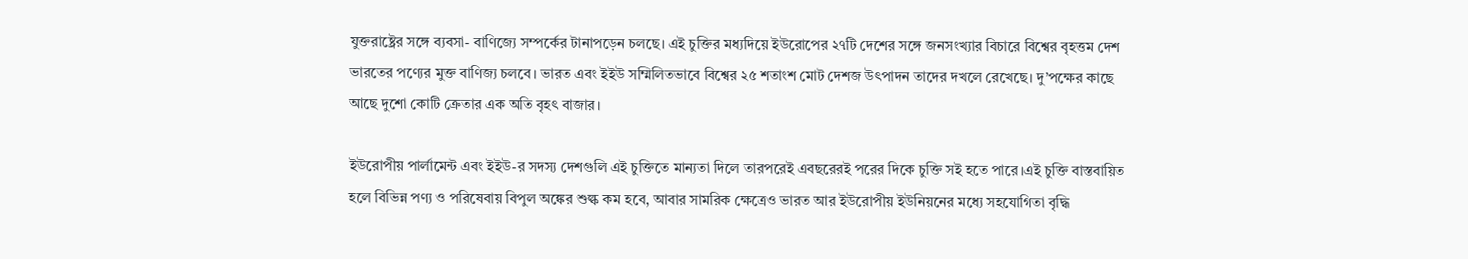যুক্তরাষ্ট্রের সঙ্গে ব্যবসা- বাণিজ্যে সম্পর্কের টানাপড়েন চলছে। এই চুক্তির মধ্যদিয়ে ইউরোপের ২৭টি দেশের সঙ্গে জনসংখ্যার বিচারে বিশ্বের বৃহত্তম দেশ ভারতের পণ্যের মুক্ত বাণিজ্য চলবে। ভারত এবং ইইউ সম্মিলিতভাবে বিশ্বের ২৫ শতাংশ মোট দেশজ উৎপাদন তাদের দখলে রেখেছে। দু’পক্ষের কাছে আছে দুশো কোটি ক্রেতার এক অতি বৃহৎ বাজার।

ইউরোপীয় পার্লামেন্ট এবং ইইউ-র সদস্য দেশগুলি এই চুক্তিতে মান্যতা দিলে তারপরেই এবছরেরই পরের দিকে চুক্তি সই হতে পারে।এই চুক্তি বাস্তবায়িত হলে বিভিন্ন পণ্য ও পরিষেবায় বিপুল অঙ্কের শুল্ক কম হবে, আবার সামরিক ক্ষেত্রেও ভারত আর ইউরোপীয় ইউনিয়নের মধ্যে সহযোগিতা বৃদ্ধি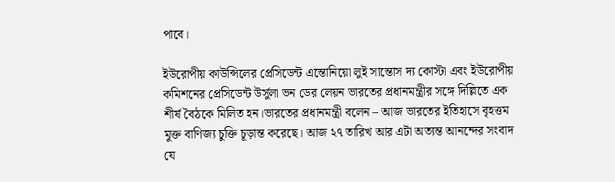পাবে।

ইউরোপীয় কাউন্সিলের প্রেসিডেন্ট এন্তোনিয়ো লুই সান্তোস দ্য কোস্টা এবং ইউরোপীয় কমিশনের প্রেসিডেন্ট উর্সুলা ভন ডের লেয়ন ভারতের প্রধানমন্ত্রীর সঙ্গে দিল্লিতে এক শীর্ষ বৈঠকে মিলিত হন।ভারতের প্রধানমন্ত্রী বলেন – আজ ভারতের ইতিহাসে বৃহত্তম মুক্ত বাণিজ্য চুক্তি চূড়ান্ত করেছে। আজ ২৭ তারিখ আর এটা অত্যন্ত আনন্দের সংবাদ যে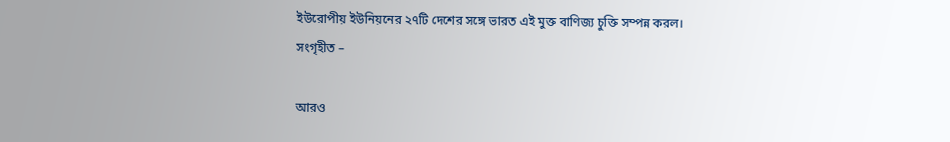ইউরোপীয় ইউনিয়নের ২৭টি দেশের সঙ্গে ভারত এই মুক্ত বাণিজ্য চুক্তি সম্পন্ন করল।
সংগৃহীত –

আরও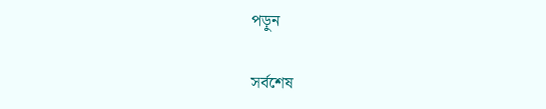পড়ুন

সর্বশেষ